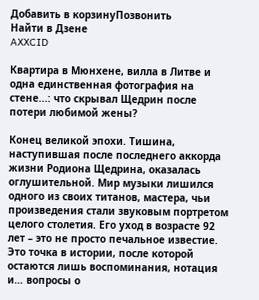Добавить в корзинуПозвонить
Найти в Дзене
AXXCID

Квартира в Мюнхене, вилла в Литве и одна единственная фотография на стене...: что скрывал Щедрин после потери любимой жены?

Конец великой эпохи. Тишина, наступившая после последнего аккорда жизни Родиона Щедрина, оказалась оглушительной. Мир музыки лишился одного из своих титанов, мастера, чьи произведения стали звуковым портретом целого столетия. Его уход в возрасте 92 лет – это не просто печальное известие. Это точка в истории, после которой остаются лишь воспоминания, нотация и… вопросы о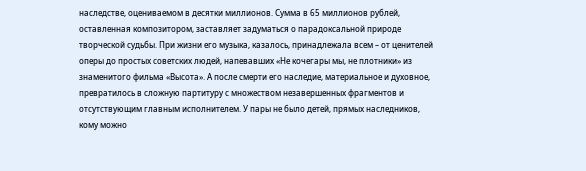наследстве, оцениваемом в десятки миллионов. Сумма в 65 миллионов рублей, оставленная композитором, заставляет задуматься о парадоксальной природе творческой судьбы. При жизни его музыка, казалось, принадлежала всем – от ценителей оперы до простых советских людей, напевавших «Не кочегары мы, не плотники» из знаменитого фильма «Высота». А после смерти его наследие, материальное и духовное, превратилось в сложную партитуру с множеством незавершенных фрагментов и отсутствующим главным исполнителем. У пары не было детей, прямых наследников, кому можно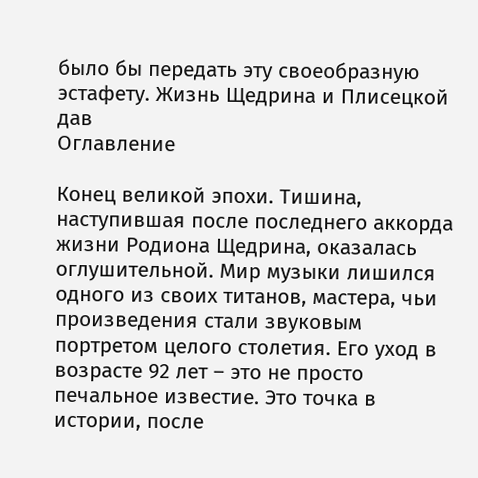было бы передать эту своеобразную эстафету. Жизнь Щедрина и Плисецкой дав
Оглавление

Конец великой эпохи. Тишина, наступившая после последнего аккорда жизни Родиона Щедрина, оказалась оглушительной. Мир музыки лишился одного из своих титанов, мастера, чьи произведения стали звуковым портретом целого столетия. Его уход в возрасте 92 лет – это не просто печальное известие. Это точка в истории, после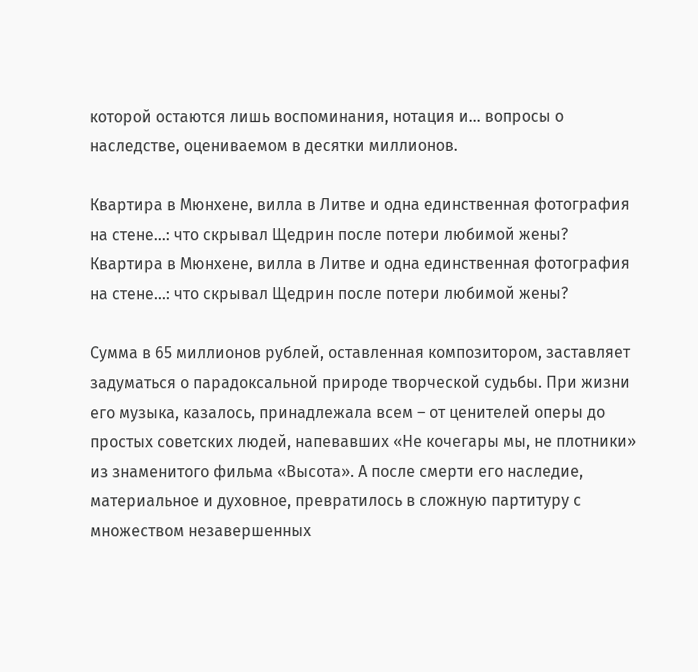которой остаются лишь воспоминания, нотация и… вопросы о наследстве, оцениваемом в десятки миллионов.

Квартира в Мюнхене, вилла в Литве и одна единственная фотография на стене...: что скрывал Щедрин после потери любимой жены?
Квартира в Мюнхене, вилла в Литве и одна единственная фотография на стене...: что скрывал Щедрин после потери любимой жены?

Сумма в 65 миллионов рублей, оставленная композитором, заставляет задуматься о парадоксальной природе творческой судьбы. При жизни его музыка, казалось, принадлежала всем – от ценителей оперы до простых советских людей, напевавших «Не кочегары мы, не плотники» из знаменитого фильма «Высота». А после смерти его наследие, материальное и духовное, превратилось в сложную партитуру с множеством незавершенных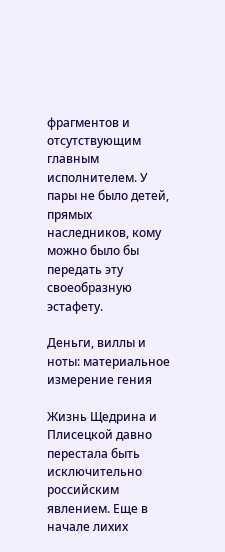фрагментов и отсутствующим главным исполнителем. У пары не было детей, прямых наследников, кому можно было бы передать эту своеобразную эстафету.

Деньги, виллы и ноты: материальное измерение гения

Жизнь Щедрина и Плисецкой давно перестала быть исключительно российским явлением. Еще в начале лихих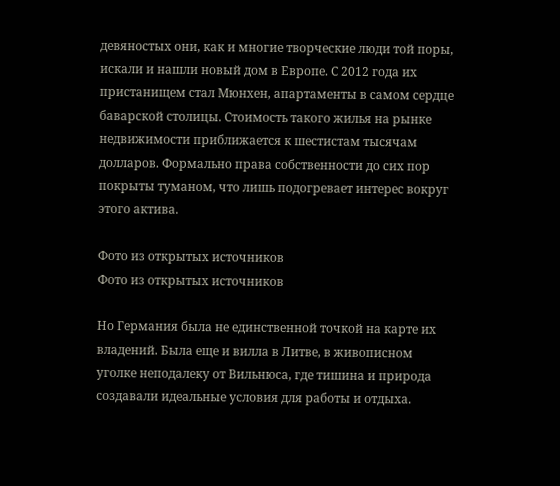девяностых они, как и многие творческие люди той поры, искали и нашли новый дом в Европе. С 2012 года их пристанищем стал Мюнхен, апартаменты в самом сердце баварской столицы. Стоимость такого жилья на рынке недвижимости приближается к шестистам тысячам долларов. Формально права собственности до сих пор покрыты туманом, что лишь подогревает интерес вокруг этого актива.

Фото из открытых источников
Фото из открытых источников

Но Германия была не единственной точкой на карте их владений. Была еще и вилла в Литве, в живописном уголке неподалеку от Вильнюса, где тишина и природа создавали идеальные условия для работы и отдыха.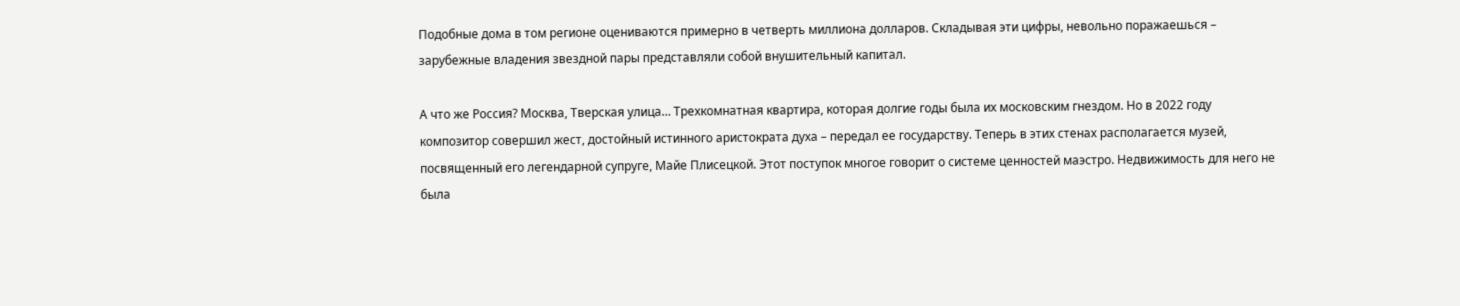Подобные дома в том регионе оцениваются примерно в четверть миллиона долларов. Складывая эти цифры, невольно поражаешься – зарубежные владения звездной пары представляли собой внушительный капитал.

А что же Россия? Москва, Тверская улица… Трехкомнатная квартира, которая долгие годы была их московским гнездом. Но в 2022 году композитор совершил жест, достойный истинного аристократа духа – передал ее государству. Теперь в этих стенах располагается музей, посвященный его легендарной супруге, Майе Плисецкой. Этот поступок многое говорит о системе ценностей маэстро. Недвижимость для него не была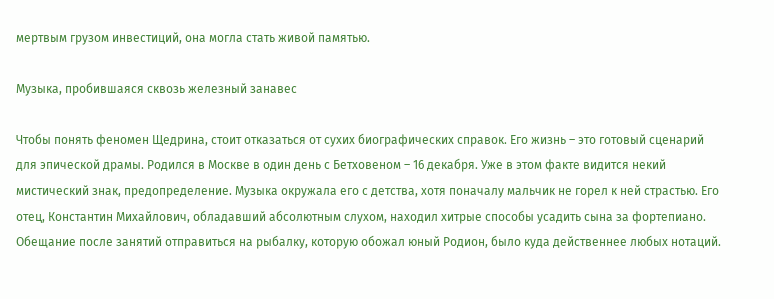мертвым грузом инвестиций, она могла стать живой памятью.

Музыка, пробившаяся сквозь железный занавес

Чтобы понять феномен Щедрина, стоит отказаться от сухих биографических справок. Его жизнь – это готовый сценарий для эпической драмы. Родился в Москве в один день с Бетховеном – 16 декабря. Уже в этом факте видится некий мистический знак, предопределение. Музыка окружала его с детства, хотя поначалу мальчик не горел к ней страстью. Его отец, Константин Михайлович, обладавший абсолютным слухом, находил хитрые способы усадить сына за фортепиано. Обещание после занятий отправиться на рыбалку, которую обожал юный Родион, было куда действеннее любых нотаций.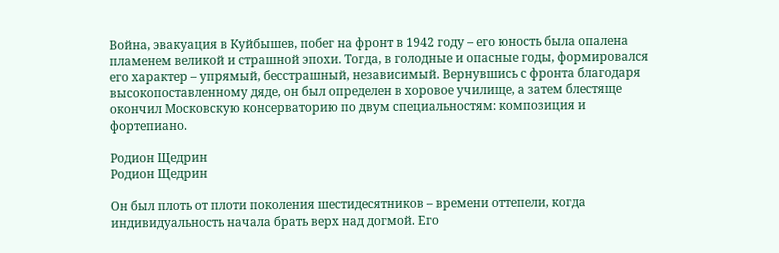Война, эвакуация в Куйбышев, побег на фронт в 1942 году – его юность была опалена пламенем великой и страшной эпохи. Тогда, в голодные и опасные годы, формировался его характер – упрямый, бесстрашный, независимый. Вернувшись с фронта благодаря высокопоставленному дяде, он был определен в хоровое училище, а затем блестяще окончил Московскую консерваторию по двум специальностям: композиция и фортепиано.

Родион Щедрин
Родион Щедрин

Он был плоть от плоти поколения шестидесятников – времени оттепели, когда индивидуальность начала брать верх над догмой. Его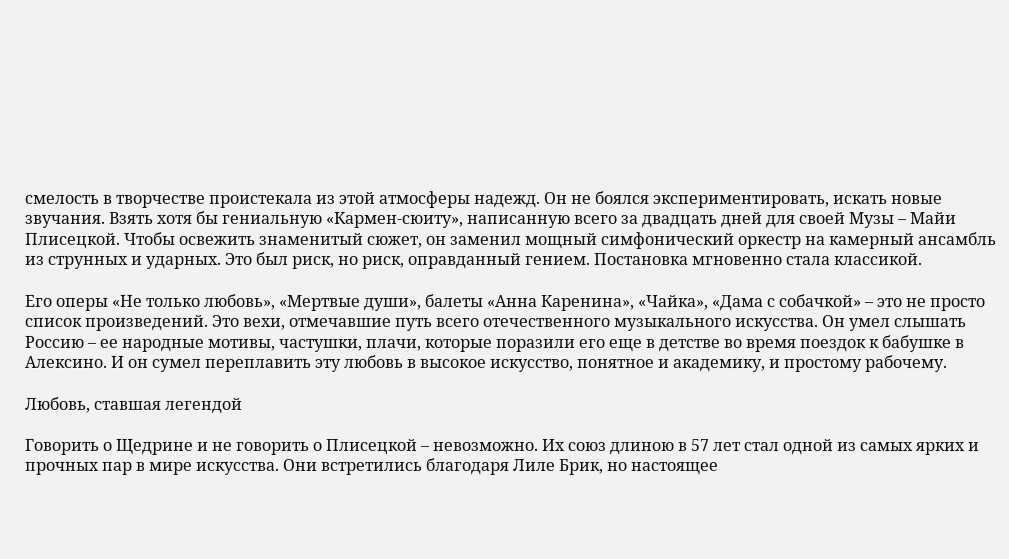смелость в творчестве проистекала из этой атмосферы надежд. Он не боялся экспериментировать, искать новые звучания. Взять хотя бы гениальную «Кармен-сюиту», написанную всего за двадцать дней для своей Музы – Майи Плисецкой. Чтобы освежить знаменитый сюжет, он заменил мощный симфонический оркестр на камерный ансамбль из струнных и ударных. Это был риск, но риск, оправданный гением. Постановка мгновенно стала классикой.

Его оперы «Не только любовь», «Мертвые души», балеты «Анна Каренина», «Чайка», «Дама с собачкой» – это не просто список произведений. Это вехи, отмечавшие путь всего отечественного музыкального искусства. Он умел слышать Россию – ее народные мотивы, частушки, плачи, которые поразили его еще в детстве во время поездок к бабушке в Алексино. И он сумел переплавить эту любовь в высокое искусство, понятное и академику, и простому рабочему.

Любовь, ставшая легендой

Говорить о Щедрине и не говорить о Плисецкой – невозможно. Их союз длиною в 57 лет стал одной из самых ярких и прочных пар в мире искусства. Они встретились благодаря Лиле Брик, но настоящее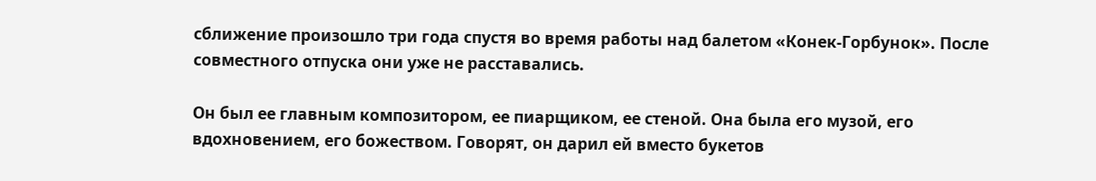сближение произошло три года спустя во время работы над балетом «Конек-Горбунок». После совместного отпуска они уже не расставались.

Он был ее главным композитором, ее пиарщиком, ее стеной. Она была его музой, его вдохновением, его божеством. Говорят, он дарил ей вместо букетов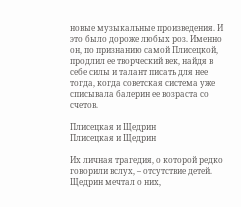новые музыкальные произведения. И это было дороже любых роз. Именно он, по признанию самой Плисецкой, продлил ее творческий век, найдя в себе силы и талант писать для нее тогда, когда советская система уже списывала балерин ее возраста со счетов.

Плисецкая и Щедрин
Плисецкая и Щедрин

Их личная трагедия, о которой редко говорили вслух, – отсутствие детей. Щедрин мечтал о них,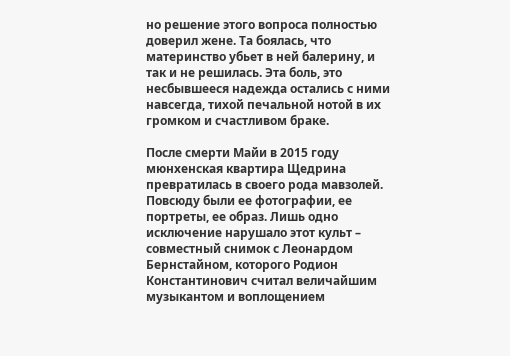но решение этого вопроса полностью доверил жене. Та боялась, что материнство убьет в ней балерину, и так и не решилась. Эта боль, это несбывшееся надежда остались с ними навсегда, тихой печальной нотой в их громком и счастливом браке.

После смерти Майи в 2015 году мюнхенская квартира Щедрина превратилась в своего рода мавзолей. Повсюду были ее фотографии, ее портреты, ее образ. Лишь одно исключение нарушало этот культ – совместный снимок с Леонардом Бернстайном, которого Родион Константинович считал величайшим музыкантом и воплощением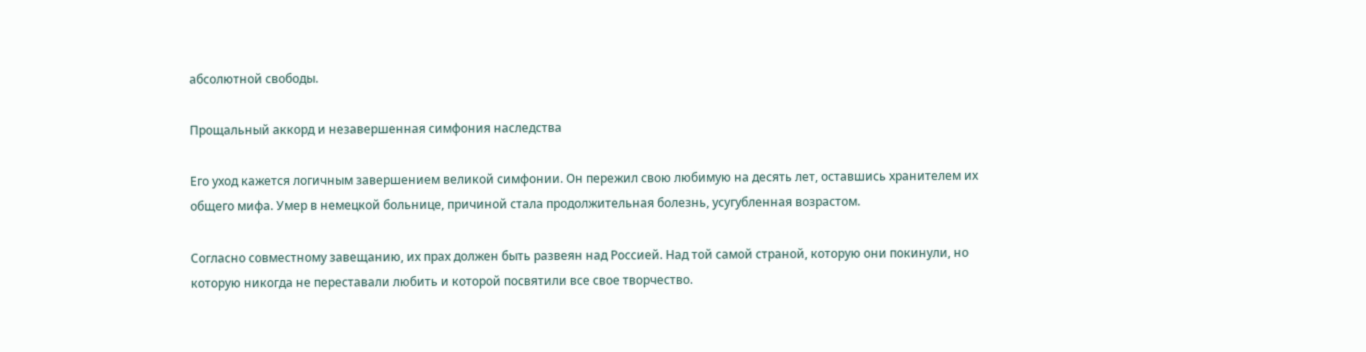абсолютной свободы.

Прощальный аккорд и незавершенная симфония наследства

Его уход кажется логичным завершением великой симфонии. Он пережил свою любимую на десять лет, оставшись хранителем их общего мифа. Умер в немецкой больнице, причиной стала продолжительная болезнь, усугубленная возрастом.

Согласно совместному завещанию, их прах должен быть развеян над Россией. Над той самой страной, которую они покинули, но которую никогда не переставали любить и которой посвятили все свое творчество.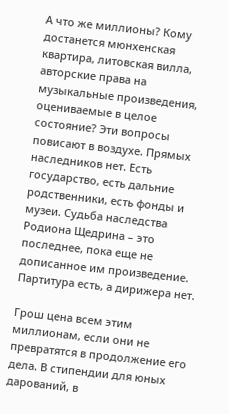А что же миллионы? Кому достанется мюнхенская квартира, литовская вилла, авторские права на музыкальные произведения, оцениваемые в целое состояние? Эти вопросы повисают в воздухе. Прямых наследников нет. Есть государство, есть дальние родственники, есть фонды и музеи. Судьба наследства Родиона Щедрина – это последнее, пока еще не дописанное им произведение. Партитура есть, а дирижера нет.

Грош цена всем этим миллионам, если они не превратятся в продолжение его дела. В стипендии для юных дарований, в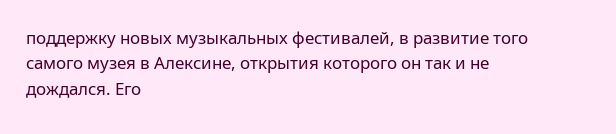поддержку новых музыкальных фестивалей, в развитие того самого музея в Алексине, открытия которого он так и не дождался. Его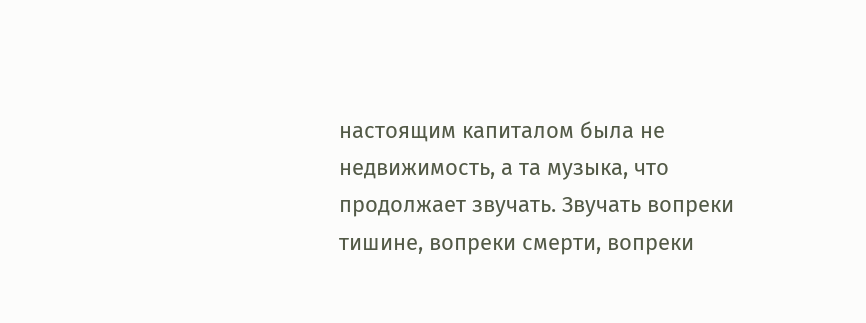настоящим капиталом была не недвижимость, а та музыка, что продолжает звучать. Звучать вопреки тишине, вопреки смерти, вопреки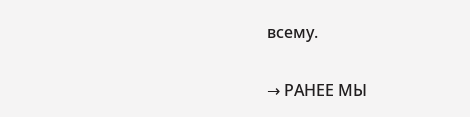всему.

→ РАНЕЕ МЫ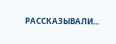РАССКАЗЫВАЛИ...